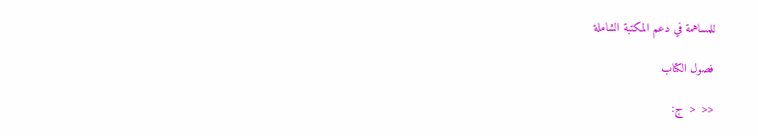للمساهمة في دعم المكتبة الشاملة

فصول الكتاب

<<  <  ج: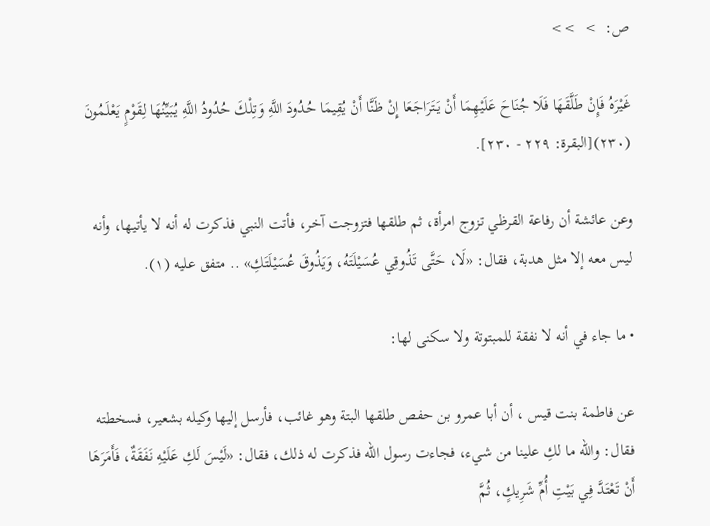ص:  >  >>

غَيْرَهُ فَإِنْ طَلَّقَهَا فَلَا جُنَاحَ عَلَيْهِمَا أَنْ يَتَرَاجَعَا إِنْ ظَنَّا أَنْ يُقِيمَا حُدُودَ اللَّهِ وَتِلْكَ حُدُودُ اللَّهِ يُبَيِّنُهَا لِقَوْمٍ يَعْلَمُونَ (٢٣٠)[البقرة: ٢٢٩ - ٢٣٠].

وعن عائشة أن رفاعة القرظي تزوج امرأة، ثم طلقها فتزوجت آخر، فأتت النبي فذكرت له أنه لا يأتيها، وأنه ليس معه إلا مثل هدبة، فقال: «لَا، حَتَّى تَذُوقِي عُسَيْلَتَهُ، وَيَذُوقَ عُسَيْلَتَكِ» .. متفق عليه (١).

• ما جاء في أنه لا نفقة للمبتوتة ولا سكنى لها:

عن فاطمة بنت قيس ، أن أبا عمرو بن حفص طلقها البتة وهو غائب، فأرسل إليها وكيله بشعير، فسخطته فقال: والله ما لكِ علينا من شيء، فجاءت رسول الله فذكرت له ذلك، فقال: «لَيْسَ لَكِ عَلَيْهِ نَفَقَةٌ، فَأَمَرَهَا أَنْ تَعْتَدَّ فِي بَيْتِ أُمِّ شَرِيكٍ، ثُمَّ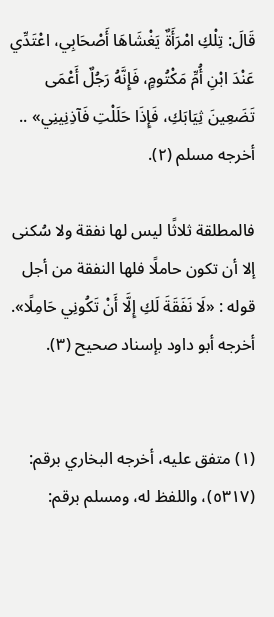قَالَ: تِلْكِ امْرَأَةٌ يَغْشَاهَا أَصْحَابِي، اعْتَدِّي عَنْدَ ابْنِ أُمِّ مَكْتُومٍ، فَإِنَّهُ رَجُلٌ أَعْمَى تَضَعِينَ ثِيَابَكِ، فَإِذَا حَلَلْتِ فَآذِنِينِي» .. أخرجه مسلم (٢).

فالمطلقة ثلاثًا ليس لها نفقة ولا سُكنى إلا أن تكون حاملًا فلها النفقة من أجل قوله : «لَا نَفَقَةَ لَكِ إِلَّا أَنْ تَكُونِي حَامِلًا». أخرجه أبو داود بإسناد صحيح (٣).


(١) متفق عليه، أخرجه البخاري برقم: (٥٣١٧)، واللفظ له، ومسلم برقم: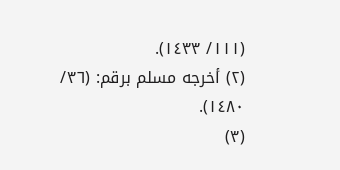(١١١/ ١٤٣٣).
(٢) أخرجه مسلم برقم: (٣٦/ ١٤٨٠).
(٣)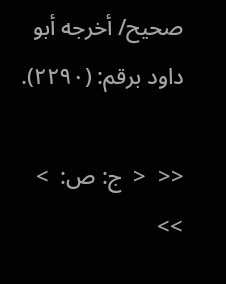صحيح/ أخرجه أبو داود برقم: (٢٢٩٠).

<<  <  ج: ص:  >  >>